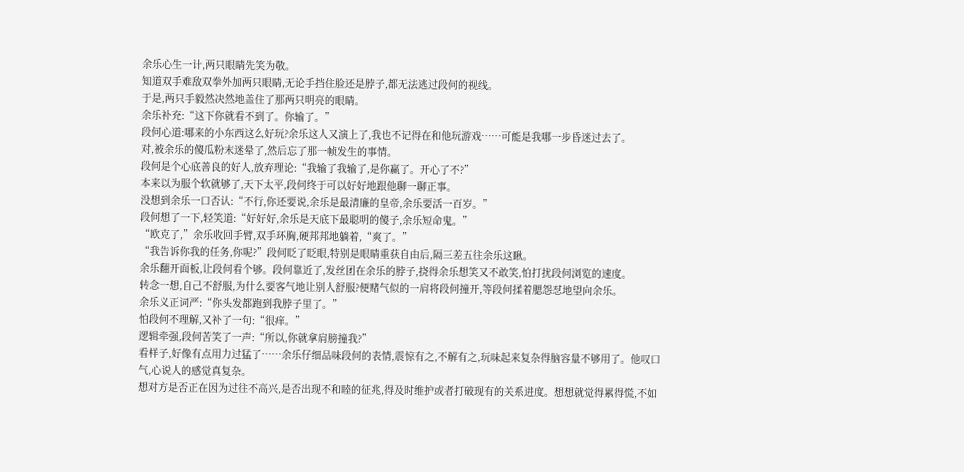余乐心生一计,两只眼睛先笑为敬。
知道双手难敌双拳外加两只眼睛,无论手挡住脸还是脖子,都无法逃过段何的视线。
于是,两只手毅然决然地盖住了那两只明亮的眼睛。
余乐补充:“这下你就看不到了。你输了。”
段何心道:哪来的小东西这么好玩?余乐这人又演上了,我也不记得在和他玩游戏……可能是我哪一步昏迷过去了。
对,被余乐的傻瓜粉末迷晕了,然后忘了那一帧发生的事情。
段何是个心底善良的好人,放弃理论:“我输了我输了,是你赢了。开心了不?”
本来以为服个软就够了,天下太平,段何终于可以好好地跟他聊一聊正事。
没想到余乐一口否认:“不行,你还要说,余乐是最清廉的皇帝,余乐要活一百岁。”
段何想了一下,轻笑道:“好好好,余乐是天底下最聪明的傻子,余乐短命鬼。”
“欧克了,”余乐收回手臂,双手环胸,硬邦邦地躺着,“爽了。”
“我告诉你我的任务,你呢?”段何眨了眨眼,特别是眼睛重获自由后,隔三差五往余乐这瞅。
余乐翻开面板,让段何看个够。段何靠近了,发丝团在余乐的脖子,挠得余乐想笑又不敢笑,怕打扰段何浏览的速度。
转念一想,自己不舒服,为什么要客气地让别人舒服?便赌气似的一肩将段何撞开,等段何揉着腮怨怼地望向余乐。
余乐义正词严:“你头发都跑到我脖子里了。”
怕段何不理解,又补了一句:“很痒。”
逻辑牵强,段何苦笑了一声:“所以,你就拿肩膀撞我?”
看样子,好像有点用力过猛了……余乐仔细品味段何的表情,震惊有之,不解有之,玩味起来复杂得脑容量不够用了。他叹口气,心说人的感觉真复杂。
想对方是否正在因为过往不高兴,是否出现不和睦的征兆,得及时维护或者打破现有的关系进度。想想就觉得累得慌,不如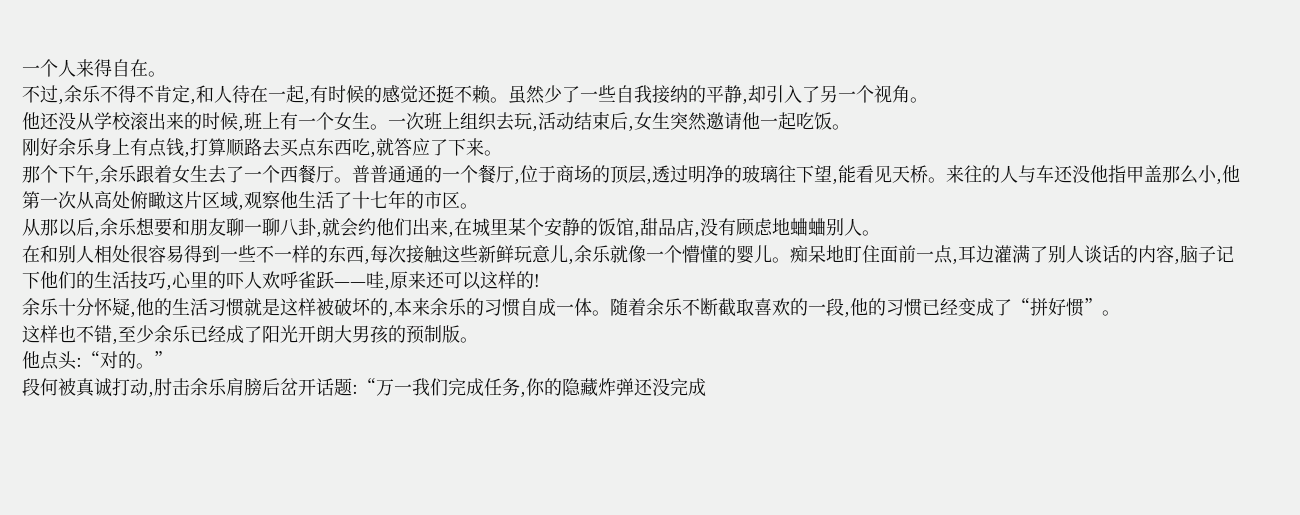一个人来得自在。
不过,余乐不得不肯定,和人待在一起,有时候的感觉还挺不赖。虽然少了一些自我接纳的平静,却引入了另一个视角。
他还没从学校滚出来的时候,班上有一个女生。一次班上组织去玩,活动结束后,女生突然邀请他一起吃饭。
刚好余乐身上有点钱,打算顺路去买点东西吃,就答应了下来。
那个下午,余乐跟着女生去了一个西餐厅。普普通通的一个餐厅,位于商场的顶层,透过明净的玻璃往下望,能看见天桥。来往的人与车还没他指甲盖那么小,他第一次从高处俯瞰这片区域,观察他生活了十七年的市区。
从那以后,余乐想要和朋友聊一聊八卦,就会约他们出来,在城里某个安静的饭馆,甜品店,没有顾虑地蛐蛐别人。
在和别人相处很容易得到一些不一样的东西,每次接触这些新鲜玩意儿,余乐就像一个懵懂的婴儿。痴呆地盯住面前一点,耳边灌满了别人谈话的内容,脑子记下他们的生活技巧,心里的吓人欢呼雀跃——哇,原来还可以这样的!
余乐十分怀疑,他的生活习惯就是这样被破坏的,本来余乐的习惯自成一体。随着余乐不断截取喜欢的一段,他的习惯已经变成了“拼好惯”。
这样也不错,至少余乐已经成了阳光开朗大男孩的预制版。
他点头:“对的。”
段何被真诚打动,肘击余乐肩膀后岔开话题:“万一我们完成任务,你的隐藏炸弹还没完成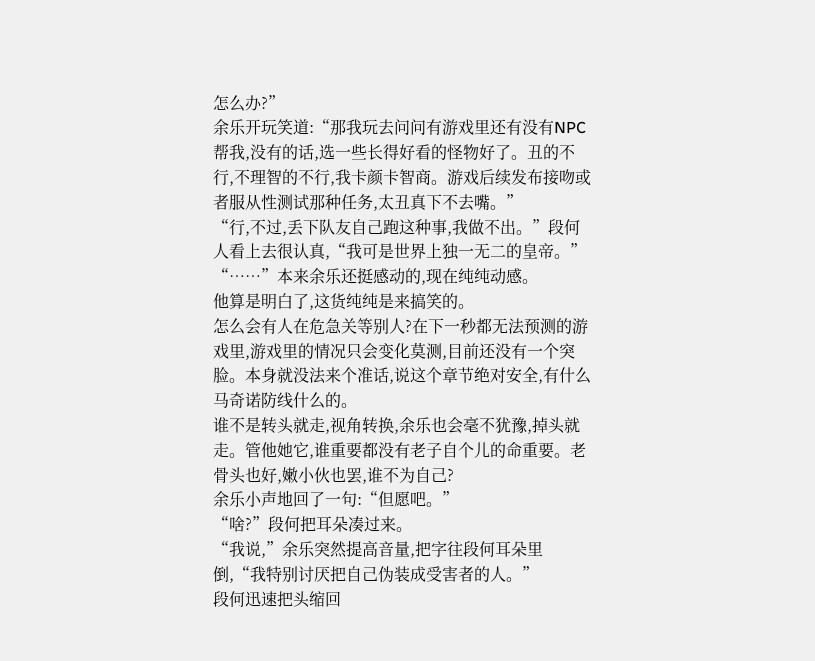怎么办?”
余乐开玩笑道:“那我玩去问问有游戏里还有没有NPC帮我,没有的话,选一些长得好看的怪物好了。丑的不行,不理智的不行,我卡颜卡智商。游戏后续发布接吻或者服从性测试那种任务,太丑真下不去嘴。”
“行,不过,丢下队友自己跑这种事,我做不出。”段何人看上去很认真,“我可是世界上独一无二的皇帝。”
“……”本来余乐还挺感动的,现在纯纯动感。
他算是明白了,这货纯纯是来搞笑的。
怎么会有人在危急关等别人?在下一秒都无法预测的游戏里,游戏里的情况只会变化莫测,目前还没有一个突脸。本身就没法来个准话,说这个章节绝对安全,有什么马奇诺防线什么的。
谁不是转头就走,视角转换,余乐也会毫不犹豫,掉头就走。管他她它,谁重要都没有老子自个儿的命重要。老骨头也好,嫩小伙也罢,谁不为自己?
余乐小声地回了一句:“但愿吧。”
“啥?”段何把耳朵凑过来。
“我说,”余乐突然提高音量,把字往段何耳朵里倒,“我特别讨厌把自己伪装成受害者的人。”
段何迅速把头缩回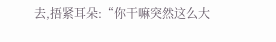去,捂紧耳朵:“你干嘛突然这么大